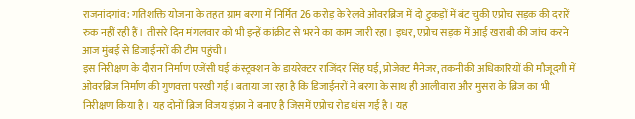राजनांदगांव: गतिशक्ति योजना के तहत ग्राम बरगा में निर्मित 26 करोड़ के रेलवे ओवरब्रिज में दो टुकड़ों में बंट चुकी एप्रोच सड़क की दरारें रुक नहीं रही हैं। तीसरे दिन मंगलवार को भी इन्हें कांक्रीट से भरने का काम जारी रहा। इधर, एप्रोच सड़क में आई खराबी की जांच करने आज मुंबई से डिजाईनरों की टीम पहुंची।
इस निरीक्षण के दौरान निर्माण एजेंसी घई कंस्ट्रक्शन के डायरेक्टर राजिंदर सिंह घई, प्रोजेक्ट मैनेजर, तकनीकी अधिकारियों की मौजूदगी में ओवरब्रिज निर्माण की गुणवत्ता परखी गई। बताया जा रहा है कि डिजाईनरों ने बरगा के साथ ही आलीवारा और मुसरा के ब्रिज का भी निरीक्षण किया है। यह दोनों ब्रिज विजय इंफ्रा ने बनाए है जिसमें एप्रोच रोड धंस गई है। यह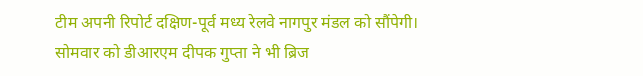टीम अपनी रिपोर्ट दक्षिण-पूर्व मध्य रेलवे नागपुर मंडल को सौंपेगी।
सोमवार को डीआरएम दीपक गुप्ता ने भी ब्रिज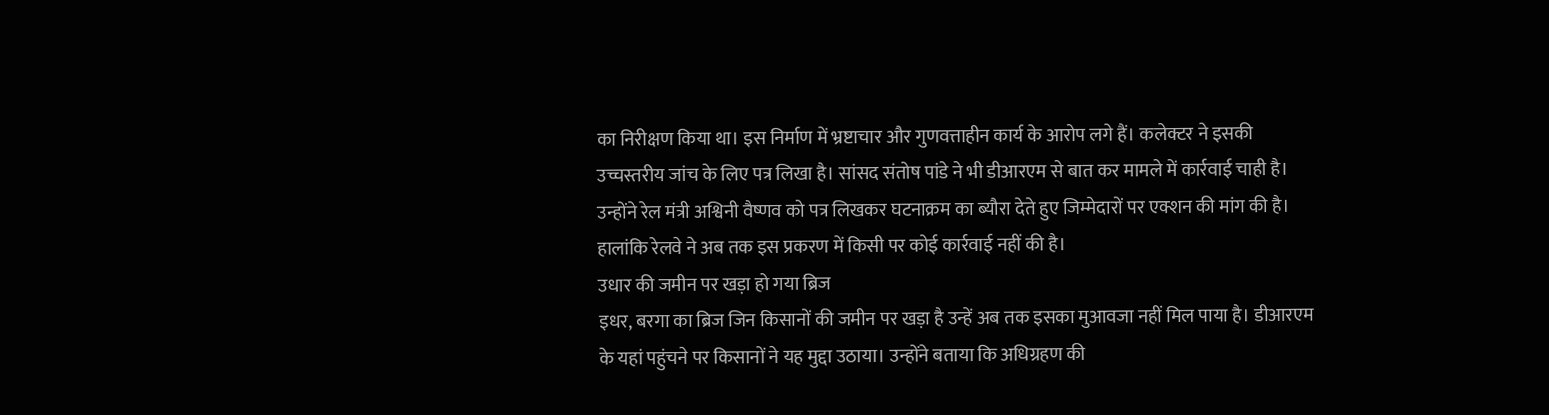का निरीक्षण किया था। इस निर्माण में भ्रष्टाचार और गुणवत्ताहीन कार्य के आरोप लगे हैं। कलेक्टर ने इसकी उच्चस्तरीय जांच के लिए पत्र लिखा है। सांसद संतोष पांडे ने भी डीआरएम से बात कर मामले में कार्रवाई चाही है। उन्होंने रेल मंत्री अश्विनी वैष्णव को पत्र लिखकर घटनाक्रम का ब्यौरा देते हुए जिम्मेदारों पर एक्शन की मांग की है। हालांकि रेलवे ने अब तक इस प्रकरण में किसी पर कोई कार्रवाई नहीं की है।
उधार की जमीन पर खड़ा हो गया ब्रिज
इधर, बरगा का ब्रिज जिन किसानों की जमीन पर खड़ा है उन्हें अब तक इसका मुआवजा नहीं मिल पाया है। डीआरएम के यहां पहुंचने पर किसानों ने यह मुद्दा उठाया। उन्होंने बताया कि अधिग्रहण की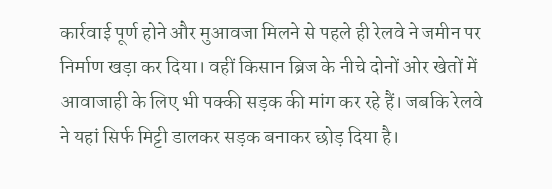कार्रवाई पूर्ण होने और मुआवजा मिलने से पहले ही रेलवे ने जमीन पर निर्माण खड़ा कर दिया। वहीं किसान ब्रिज के नीचे दोनों ओर खेतों में आवाजाही के लिए भी पक्की सड़क की मांग कर रहे हैं। जबकि रेलवे ने यहां सिर्फ मिट्टी डालकर सड़क बनाकर छोड़ दिया है।